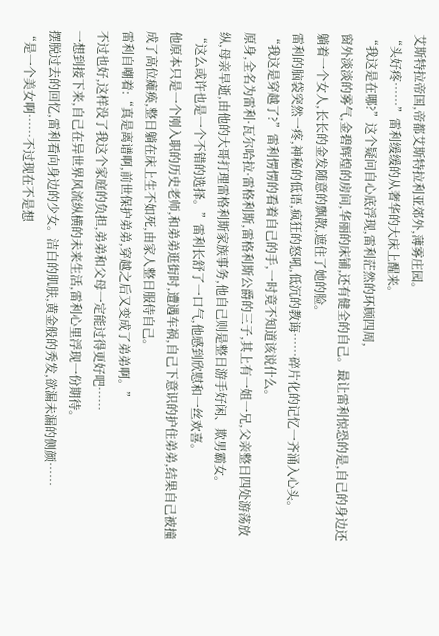艾斯特拉帝国,帝都艾斯特拉利亚郊外,薄雾庄园。
“头好疼……”雷利缓缓的从奢华的大床上醒来。
“我这是在哪?”这个疑问自心底浮现,雷利茫然的环顾四周,
窗外淡淡的雾气,金碧辉煌的房间,华丽的床铺,还有健全的自己。最让雷利惊恐的是,自己的身边还躺着一个女人,长长的金发随意的飘散,遮住了她的脸。
雷利的脑袋突然一疼,神秘的低语,疯狂的怒吼,低沉的教诲……碎片化的记忆一齐涌入心头。
“我这是穿越了?”雷利愣愣的看着自己的手,一时竟不知道该说什么。
原身,全名为雷利·瓦尔哈拉·雷格利斯,雷格利斯公爵的三子,其上有一姐一兄,父亲整日四处游荡放纵,母亲早逝,由他的大哥打理雷格利斯家族事务,他自己则是整日游手好闲、欺男霸女。
“这么或许也是一个不错的选择。”雷利长舒了一口气,他感到欣慰和一丝欢喜。
他原本只是一个刚入职的历史老师,和弟弟逛街时,遭遇车祸,自己下意识的护住弟弟,结果自己被撞成了高位瘫痪,整日躺在床上生不如死,由家人整日服侍自己。
雷利自嘲着:“真是离谱啊,前世保护弟弟,穿越之后又变成了弟弟啊。”
不过也好,这样没了我这个家庭的负担,弟弟和父母一定能过得更好吧……
一想到接下来,自己在异世界风流纵横的未来生活,雷利心里浮现一份期待。
摆脱过去的回忆,雷利看向身边的少女。洁白的肌肤,黄金般的秀发,欲漏未漏的侧颜……
“是一个美女啊……不过现在不是想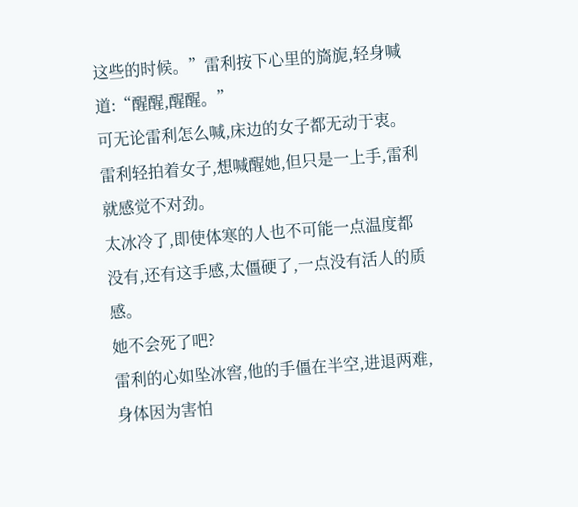这些的时候。”雷利按下心里的旖旎,轻身喊道:“醒醒,醒醒。”
可无论雷利怎么喊,床边的女子都无动于衷。
雷利轻拍着女子,想喊醒她,但只是一上手,雷利就感觉不对劲。
太冰冷了,即使体寒的人也不可能一点温度都没有,还有这手感,太僵硬了,一点没有活人的质感。
她不会死了吧?
雷利的心如坠冰窖,他的手僵在半空,进退两难,身体因为害怕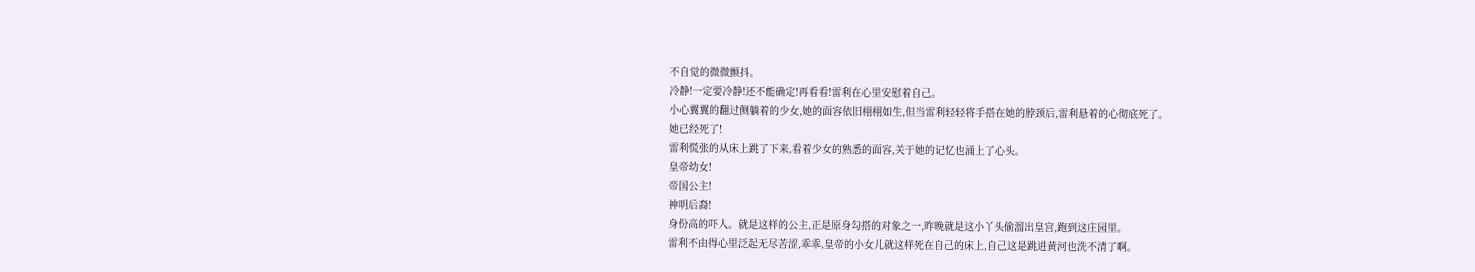不自觉的微微颤抖。
冷静!一定要冷静!还不能确定!再看看!雷利在心里安慰着自己。
小心翼翼的翻过侧躺着的少女,她的面容依旧栩栩如生,但当雷利轻轻将手搭在她的脖颈后,雷利悬着的心彻底死了。
她已经死了!
雷利慌张的从床上跳了下来,看着少女的熟悉的面容,关于她的记忆也涌上了心头。
皇帝幼女!
帝国公主!
神明后裔!
身份高的吓人。就是这样的公主,正是原身勾搭的对象之一,昨晚就是这小丫头偷溜出皇宫,跑到这庄园里。
雷利不由得心里泛起无尽苦涩,乖乖,皇帝的小女儿就这样死在自己的床上,自己这是跳进黄河也洗不清了啊。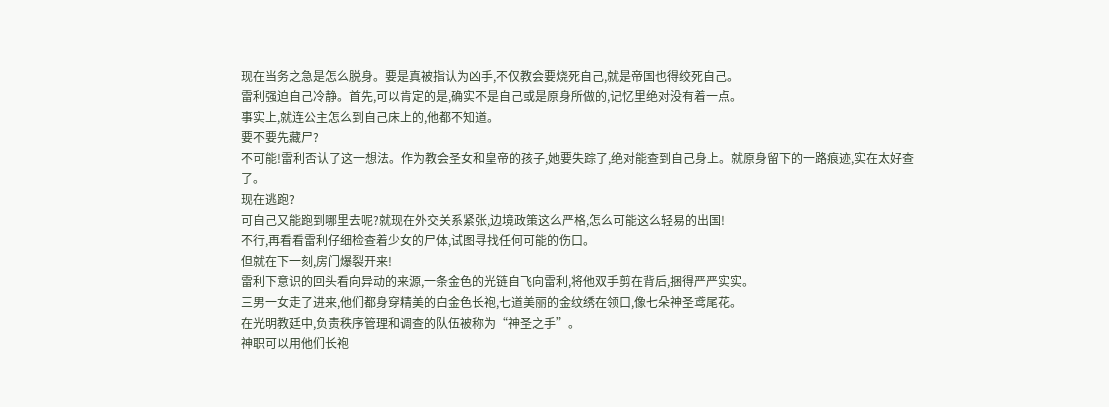现在当务之急是怎么脱身。要是真被指认为凶手,不仅教会要烧死自己,就是帝国也得绞死自己。
雷利强迫自己冷静。首先,可以肯定的是,确实不是自己或是原身所做的,记忆里绝对没有着一点。
事实上,就连公主怎么到自己床上的,他都不知道。
要不要先藏尸?
不可能!雷利否认了这一想法。作为教会圣女和皇帝的孩子,她要失踪了,绝对能查到自己身上。就原身留下的一路痕迹,实在太好查了。
现在逃跑?
可自己又能跑到哪里去呢?就现在外交关系紧张,边境政策这么严格,怎么可能这么轻易的出国!
不行,再看看雷利仔细检查着少女的尸体,试图寻找任何可能的伤口。
但就在下一刻,房门爆裂开来!
雷利下意识的回头看向异动的来源,一条金色的光链自飞向雷利,将他双手剪在背后,捆得严严实实。
三男一女走了进来,他们都身穿精美的白金色长袍,七道美丽的金纹绣在领口,像七朵神圣鸢尾花。
在光明教廷中,负责秩序管理和调查的队伍被称为“神圣之手”。
神职可以用他们长袍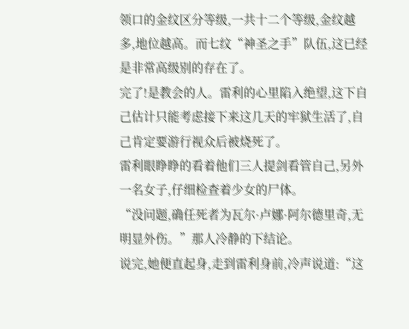领口的金纹区分等级,一共十二个等级,金纹越多,地位越高。而七纹“神圣之手”队伍,这已经是非常高级别的存在了。
完了!是教会的人。雷利的心里陷入绝望,这下自己估计只能考虑接下来这几天的牢狱生活了,自己肯定要游行视众后被烧死了。
雷利眼睁睁的看着他们三人提剑看管自己,另外一名女子,仔细检查着少女的尸体。
“没问题,确任死者为瓦尔·卢娜·阿尔德里奇,无明显外伤。”那人冷静的下结论。
说完,她便直起身,走到雷利身前,冷声说道:“这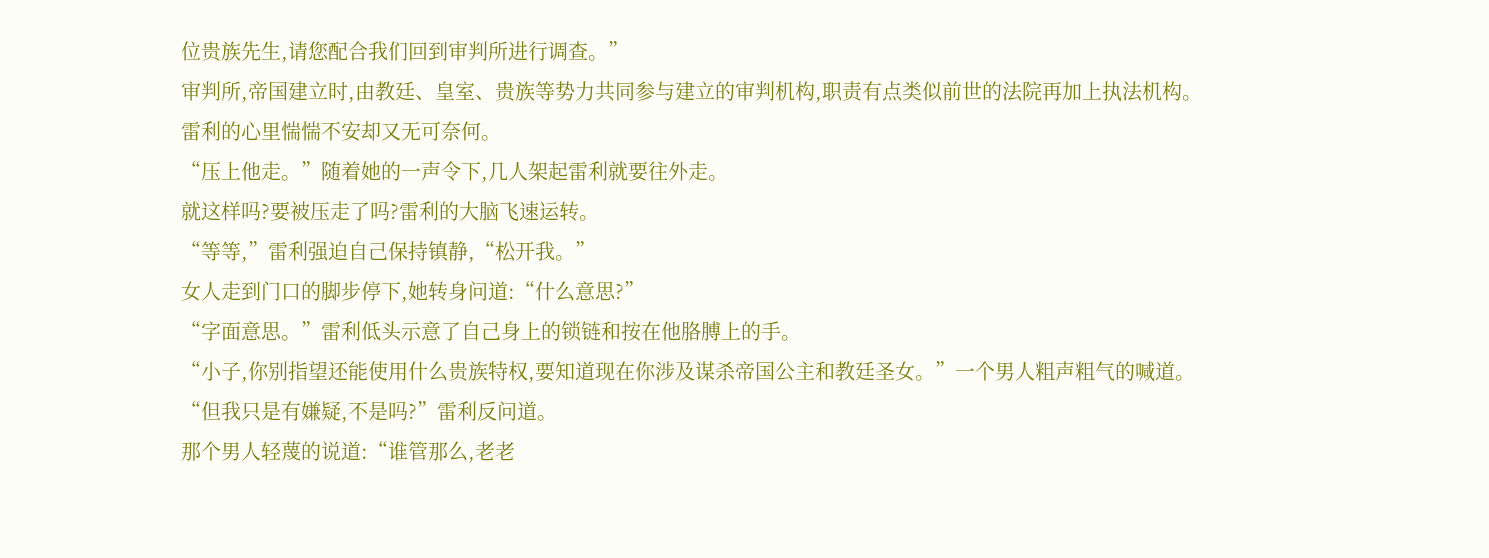位贵族先生,请您配合我们回到审判所进行调查。”
审判所,帝国建立时,由教廷、皇室、贵族等势力共同参与建立的审判机构,职责有点类似前世的法院再加上执法机构。
雷利的心里惴惴不安却又无可奈何。
“压上他走。”随着她的一声令下,几人架起雷利就要往外走。
就这样吗?要被压走了吗?雷利的大脑飞速运转。
“等等,”雷利强迫自己保持镇静,“松开我。”
女人走到门口的脚步停下,她转身问道:“什么意思?”
“字面意思。”雷利低头示意了自己身上的锁链和按在他胳膊上的手。
“小子,你别指望还能使用什么贵族特权,要知道现在你涉及谋杀帝国公主和教廷圣女。”一个男人粗声粗气的喊道。
“但我只是有嫌疑,不是吗?”雷利反问道。
那个男人轻蔑的说道:“谁管那么,老老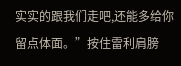实实的跟我们走吧,还能多给你留点体面。”按住雷利肩膀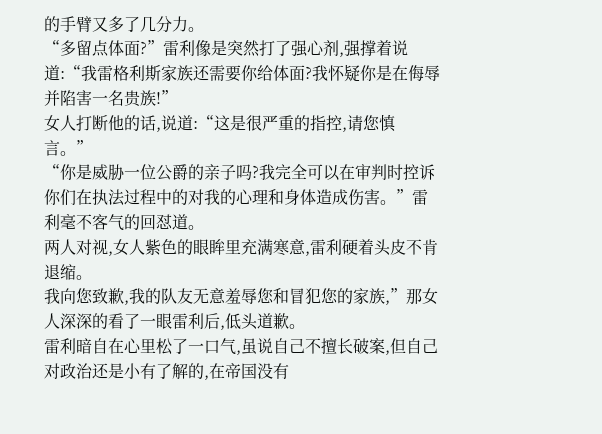的手臂又多了几分力。
“多留点体面?”雷利像是突然打了强心剂,强撑着说道:“我雷格利斯家族还需要你给体面?我怀疑你是在侮辱并陷害一名贵族!”
女人打断他的话,说道:“这是很严重的指控,请您慎言。”
“你是威胁一位公爵的亲子吗?我完全可以在审判时控诉你们在执法过程中的对我的心理和身体造成伤害。”雷利毫不客气的回怼道。
两人对视,女人紫色的眼眸里充满寒意,雷利硬着头皮不肯退缩。
我向您致歉,我的队友无意羞辱您和冒犯您的家族,”那女人深深的看了一眼雷利后,低头道歉。
雷利暗自在心里松了一口气,虽说自己不擅长破案,但自己对政治还是小有了解的,在帝国没有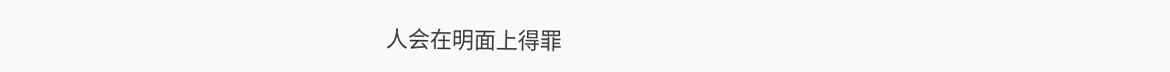人会在明面上得罪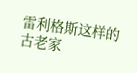雷利格斯这样的古老家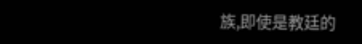族,即使是教廷的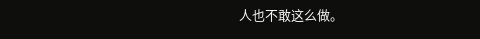人也不敢这么做。